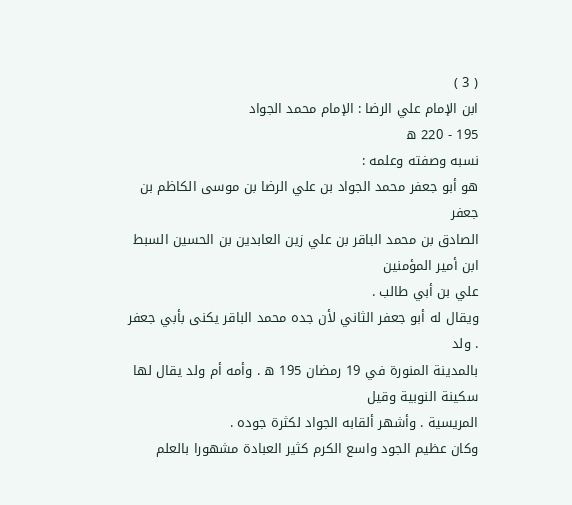( 3 )
ابن الإمام علي الرضا : الإمام محمد الجواد
195 - 220 ه
نسبه وصفته وعلمه :
هو أبو جعفر محمد الجواد بن علي الرضا بن موسى الكاظم بن جعفر
الصادق بن محمد الباقر بن علي زين العابدين بن الحسين السبط ابن أمير المؤمنين
علي بن أبي طالب .
ويقال له أبو جعفر الثاني لأن جده محمد الباقر يكنى بأبي جعفر . ولد
بالمدينة المنورة في 19 رمضان 195 ه . وأمه أم ولد يقال لها سكينة النوبية وقيل
المريسية . وأشهر ألقابه الجواد لكثرة جوده .
وكان عظيم الجود واسع الكرم كثير العبادة مشهورا بالعلم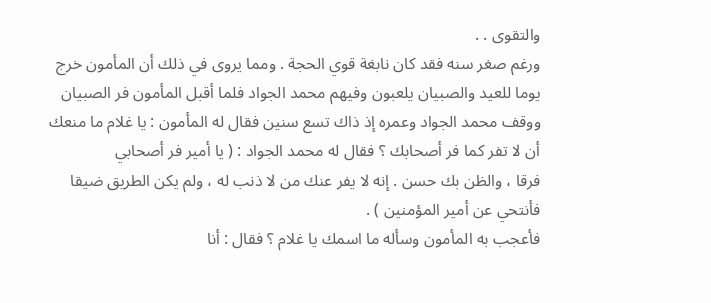والتقوى . .
ورغم صغر سنه فقد كان نابغة قوي الحجة . ومما يروى في ذلك أن المأمون خرج
يوما للعيد والصبيان يلعبون وفيهم محمد الجواد فلما أقبل المأمون فر الصبيان
ووقف محمد الجواد وعمره إذ ذاك تسع سنين فقال له المأمون : يا غلام ما منعك
أن لا تفر كما فر أصحابك ؟ فقال له محمد الجواد : ( يا أمير فر أصحابي
فرقا ، والظن بك حسن . إنه لا يفر عنك من لا ذنب له ، ولم يكن الطريق ضيقا
فأنتحي عن أمير المؤمنين ) .
فأعجب به المأمون وسأله ما اسمك يا غلام ؟ فقال : أنا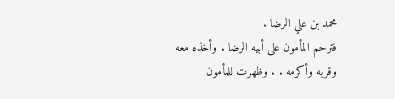محمد بن علي الرضا .
فترحم المأمون على أبيه الرضا . وأخذه معه وقربه وأكرمه . . وظهرت للمأمون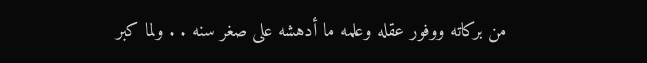من بركاته ووفور عقله وعلمه ما أدهشه على صغر سنه . . ولما كبر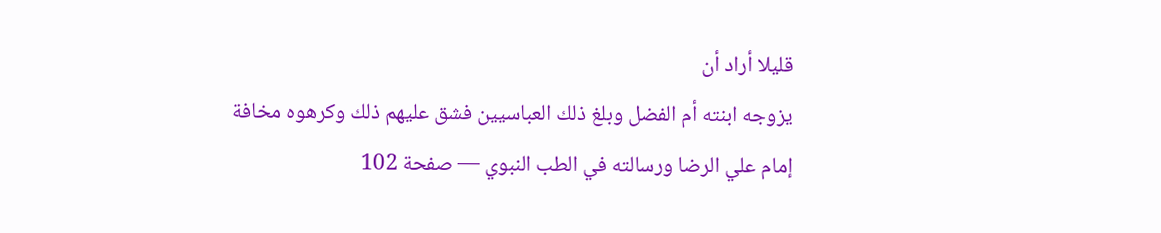قليلا أراد أن
يزوجه ابنته أم الفضل وبلغ ذلك العباسيين فشق عليهم ذلك وكرهوه مخافة
إمام علي الرضا ورسالته في الطب النبوي — صفحة 102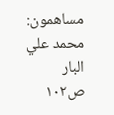مساهمون: محمد علي البار
ص١٠٢